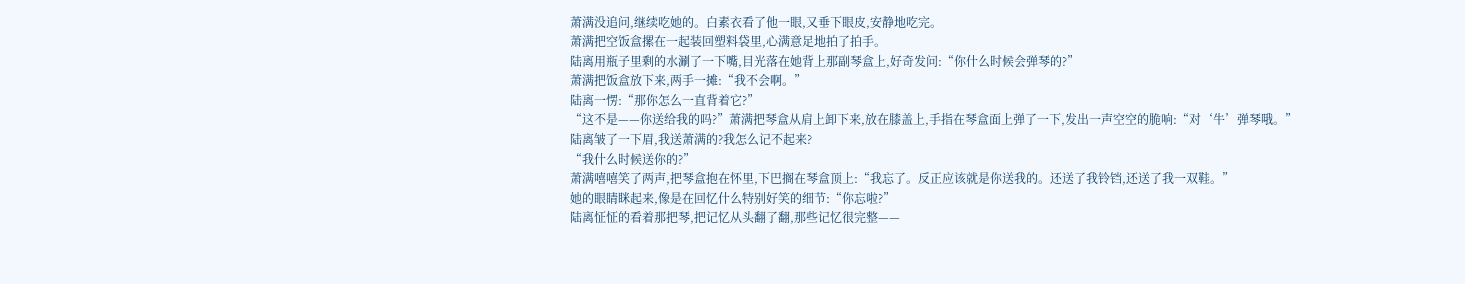萧满没追问,继续吃她的。白素衣看了他一眼,又垂下眼皮,安静地吃完。
萧满把空饭盒摞在一起装回塑料袋里,心满意足地拍了拍手。
陆离用瓶子里剩的水涮了一下嘴,目光落在她背上那副琴盒上,好奇发问:“你什么时候会弹琴的?”
萧满把饭盒放下来,两手一摊:“我不会啊。”
陆离一愣:“那你怎么一直背着它?”
“这不是——你送给我的吗?”萧满把琴盒从肩上卸下来,放在膝盖上,手指在琴盒面上弹了一下,发出一声空空的脆响:“对‘牛’弹琴哦。”
陆离皱了一下眉,我送萧满的?我怎么记不起来?
“我什么时候送你的?”
萧满嘻嘻笑了两声,把琴盒抱在怀里,下巴搁在琴盒顶上:“我忘了。反正应该就是你送我的。还送了我铃铛,还送了我一双鞋。”
她的眼睛眯起来,像是在回忆什么特别好笑的细节:“你忘啦?”
陆离怔怔的看着那把琴,把记忆从头翻了翻,那些记忆很完整——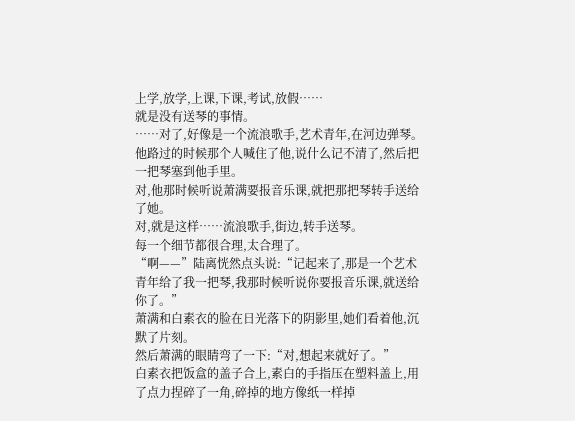上学,放学,上课,下课,考试,放假……
就是没有送琴的事情。
……对了,好像是一个流浪歌手,艺术青年,在河边弹琴。
他路过的时候那个人喊住了他,说什么记不清了,然后把一把琴塞到他手里。
对,他那时候听说萧满要报音乐课,就把那把琴转手送给了她。
对,就是这样……流浪歌手,街边,转手送琴。
每一个细节都很合理,太合理了。
“啊——”陆离恍然点头说:“记起来了,那是一个艺术青年给了我一把琴,我那时候听说你要报音乐课,就送给你了。”
萧满和白素衣的脸在日光落下的阴影里,她们看着他,沉默了片刻。
然后萧满的眼睛弯了一下:“对,想起来就好了。”
白素衣把饭盒的盖子合上,素白的手指压在塑料盖上,用了点力捏碎了一角,碎掉的地方像纸一样掉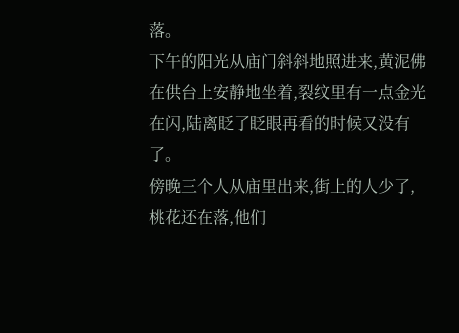落。
下午的阳光从庙门斜斜地照进来,黄泥佛在供台上安静地坐着,裂纹里有一点金光在闪,陆离眨了眨眼再看的时候又没有了。
傍晚三个人从庙里出来,街上的人少了,桃花还在落,他们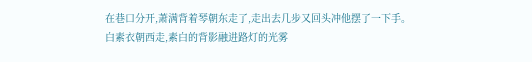在巷口分开,萧满背着琴朝东走了,走出去几步又回头冲他摆了一下手。
白素衣朝西走,素白的背影融进路灯的光雾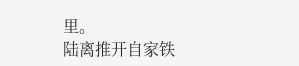里。
陆离推开自家铁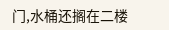门,水桶还搁在二楼